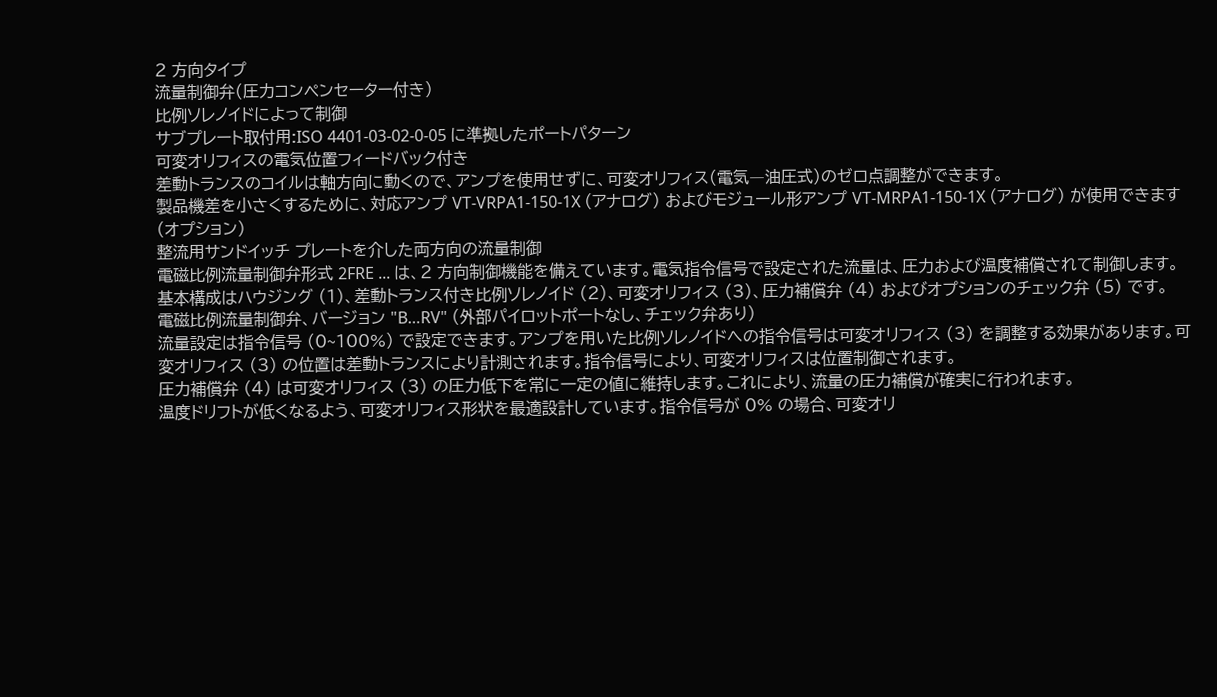2 方向タイプ
流量制御弁(圧力コンペンセーター付き)
比例ソレノイドによって制御
サブプレート取付用:ISO 4401-03-02-0-05 に準拠したポートパターン
可変オリフィスの電気位置フィードバック付き
差動トランスのコイルは軸方向に動くので、アンプを使用せずに、可変オリフィス(電気―油圧式)のゼロ点調整ができます。
製品機差を小さくするために、対応アンプ VT-VRPA1-150-1X (アナログ) およびモジュール形アンプ VT-MRPA1-150-1X (アナログ) が使用できます (オプション)
整流用サンドイッチ プレートを介した両方向の流量制御
電磁比例流量制御弁形式 2FRE ... は、2 方向制御機能を備えています。電気指令信号で設定された流量は、圧力および温度補償されて制御します。
基本構成はハウジング (1)、差動トランス付き比例ソレノイド (2)、可変オリフィス (3)、圧力補償弁 (4) およびオプションのチェック弁 (5) です。
電磁比例流量制御弁、バージョン "B…RV" (外部パイロットポートなし、チェック弁あり)
流量設定は指令信号 (0~100%) で設定できます。アンプを用いた比例ソレノイドへの指令信号は可変オリフィス (3) を調整する効果があります。可変オリフィス (3) の位置は差動トランスにより計測されます。指令信号により、可変オリフィスは位置制御されます。
圧力補償弁 (4) は可変オリフィス (3) の圧力低下を常に一定の値に維持します。これにより、流量の圧力補償が確実に行われます。
温度ドリフトが低くなるよう、可変オリフィス形状を最適設計しています。指令信号が 0% の場合、可変オリ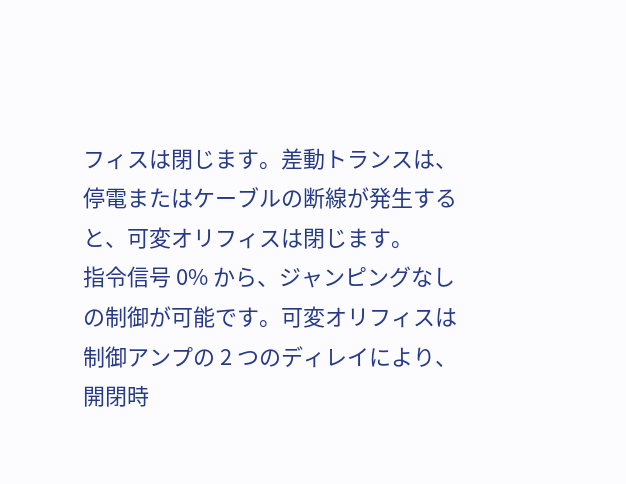フィスは閉じます。差動トランスは、停電またはケーブルの断線が発生すると、可変オリフィスは閉じます。
指令信号 0% から、ジャンピングなしの制御が可能です。可変オリフィスは制御アンプの 2 つのディレイにより、開閉時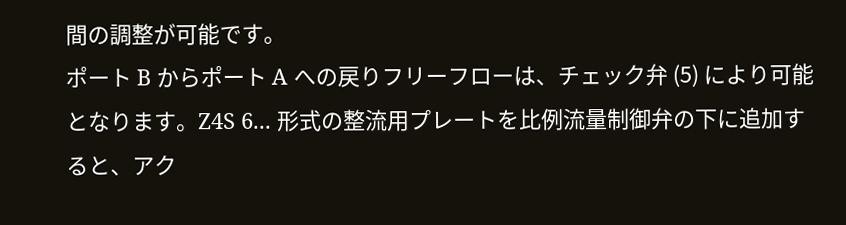間の調整が可能です。
ポート B からポート A への戻りフリーフローは、チェック弁 (5) により可能となります。Z4S 6... 形式の整流用プレートを比例流量制御弁の下に追加すると、アク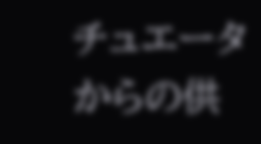チュエータからの供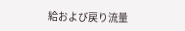給および戻り流量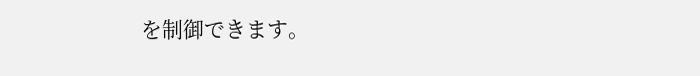を制御できます。